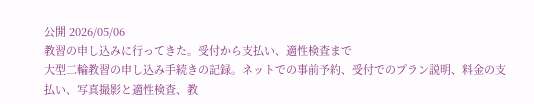公開 2026/05/06
教習の申し込みに行ってきた。受付から支払い、適性検査まで
大型二輪教習の申し込み手続きの記録。ネットでの事前予約、受付でのプラン説明、料金の支払い、写真撮影と適性検査、教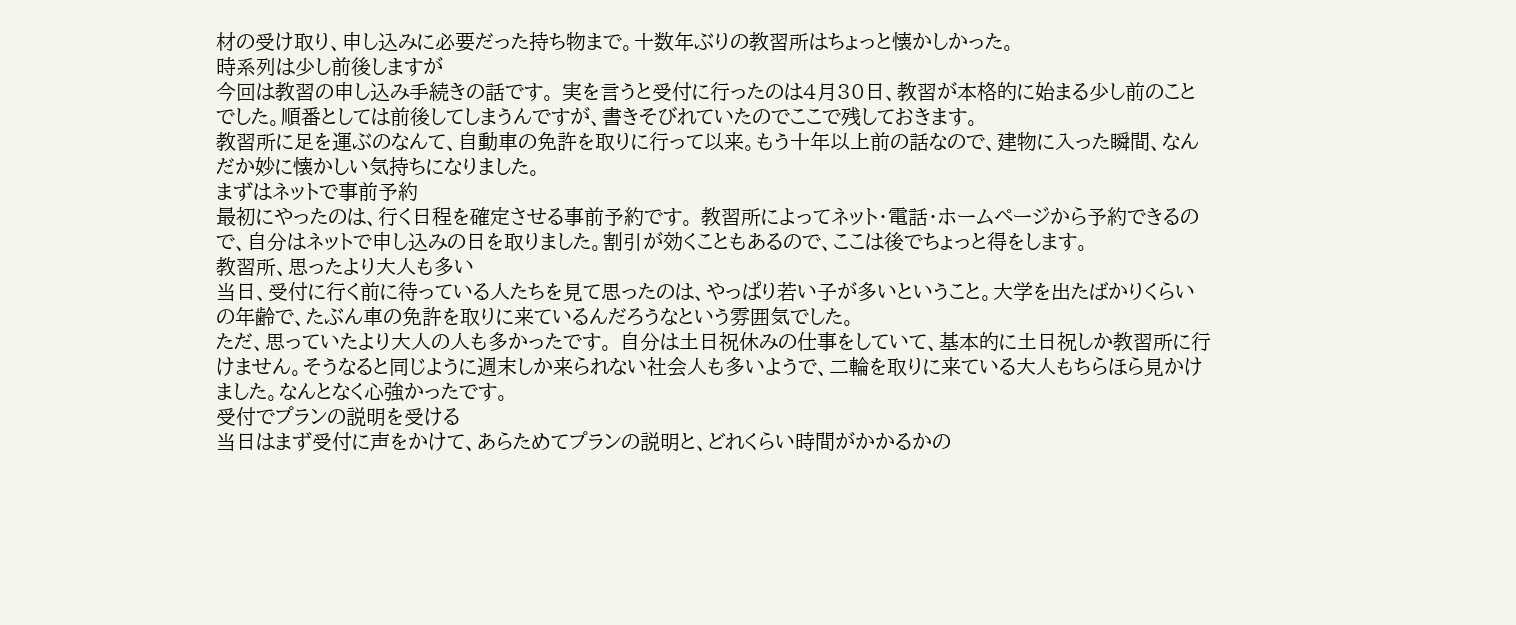材の受け取り、申し込みに必要だった持ち物まで。十数年ぶりの教習所はちょっと懐かしかった。
時系列は少し前後しますが
今回は教習の申し込み手続きの話です。 実を言うと受付に行ったのは4月30日、教習が本格的に始まる少し前のことでした。順番としては前後してしまうんですが、書きそびれていたのでここで残しておきます。
教習所に足を運ぶのなんて、自動車の免許を取りに行って以来。もう十年以上前の話なので、建物に入った瞬間、なんだか妙に懐かしい気持ちになりました。
まずはネットで事前予約
最初にやったのは、行く日程を確定させる事前予約です。 教習所によってネット・電話・ホームページから予約できるので、自分はネットで申し込みの日を取りました。割引が効くこともあるので、ここは後でちょっと得をします。
教習所、思ったより大人も多い
当日、受付に行く前に待っている人たちを見て思ったのは、やっぱり若い子が多いということ。大学を出たばかりくらいの年齢で、たぶん車の免許を取りに来ているんだろうなという雰囲気でした。
ただ、思っていたより大人の人も多かったです。 自分は土日祝休みの仕事をしていて、基本的に土日祝しか教習所に行けません。そうなると同じように週末しか来られない社会人も多いようで、二輪を取りに来ている大人もちらほら見かけました。なんとなく心強かったです。
受付でプランの説明を受ける
当日はまず受付に声をかけて、あらためてプランの説明と、どれくらい時間がかかるかの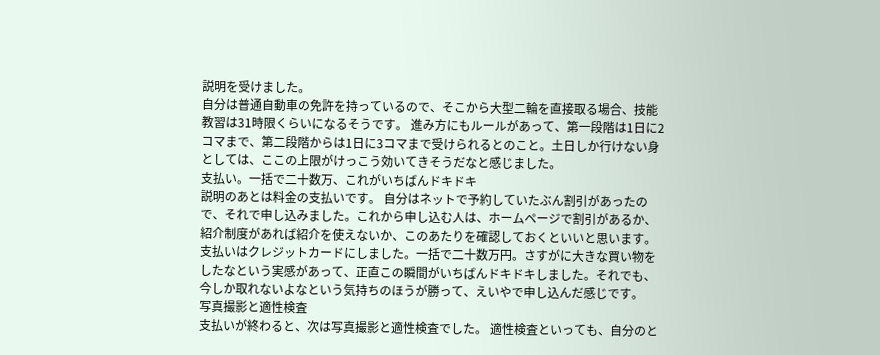説明を受けました。
自分は普通自動車の免許を持っているので、そこから大型二輪を直接取る場合、技能教習は31時限くらいになるそうです。 進み方にもルールがあって、第一段階は1日に2コマまで、第二段階からは1日に3コマまで受けられるとのこと。土日しか行けない身としては、ここの上限がけっこう効いてきそうだなと感じました。
支払い。一括で二十数万、これがいちばんドキドキ
説明のあとは料金の支払いです。 自分はネットで予約していたぶん割引があったので、それで申し込みました。これから申し込む人は、ホームページで割引があるか、紹介制度があれば紹介を使えないか、このあたりを確認しておくといいと思います。
支払いはクレジットカードにしました。一括で二十数万円。さすがに大きな買い物をしたなという実感があって、正直この瞬間がいちばんドキドキしました。それでも、今しか取れないよなという気持ちのほうが勝って、えいやで申し込んだ感じです。
写真撮影と適性検査
支払いが終わると、次は写真撮影と適性検査でした。 適性検査といっても、自分のと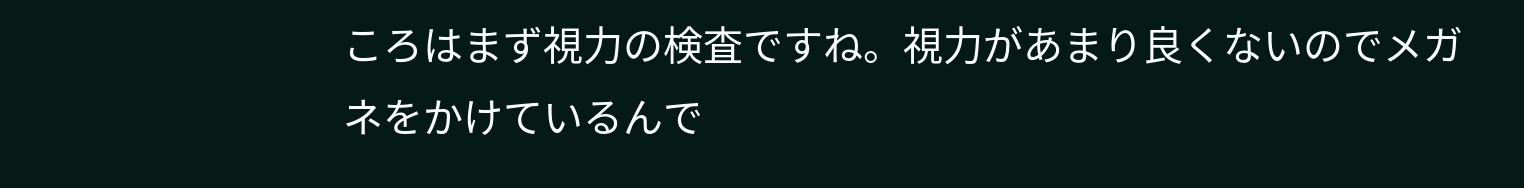ころはまず視力の検査ですね。視力があまり良くないのでメガネをかけているんで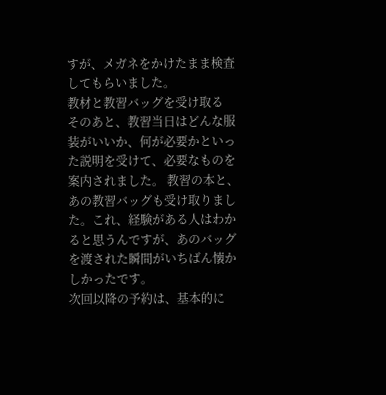すが、メガネをかけたまま検査してもらいました。
教材と教習バッグを受け取る
そのあと、教習当日はどんな服装がいいか、何が必要かといった説明を受けて、必要なものを案内されました。 教習の本と、あの教習バッグも受け取りました。これ、経験がある人はわかると思うんですが、あのバッグを渡された瞬間がいちばん懐かしかったです。
次回以降の予約は、基本的に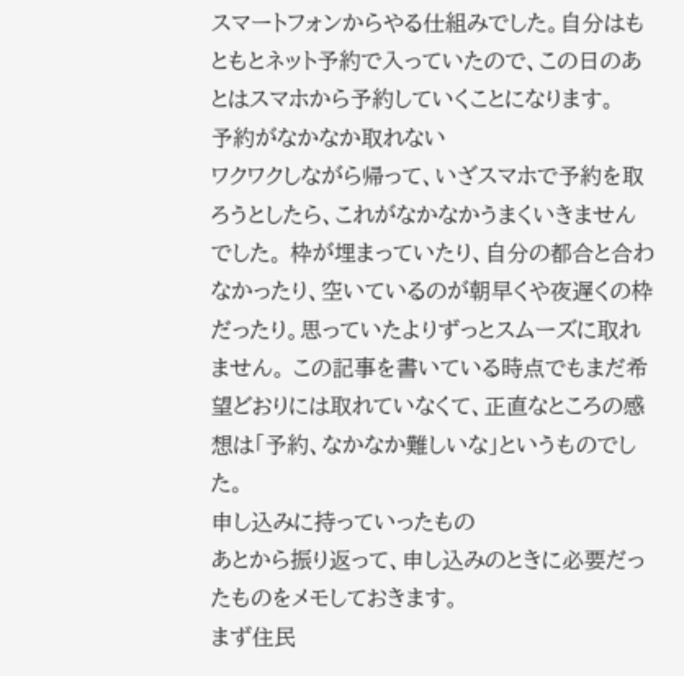スマートフォンからやる仕組みでした。自分はもともとネット予約で入っていたので、この日のあとはスマホから予約していくことになります。
予約がなかなか取れない
ワクワクしながら帰って、いざスマホで予約を取ろうとしたら、これがなかなかうまくいきませんでした。 枠が埋まっていたり、自分の都合と合わなかったり、空いているのが朝早くや夜遅くの枠だったり。思っていたよりずっとスムーズに取れません。 この記事を書いている時点でもまだ希望どおりには取れていなくて、正直なところの感想は「予約、なかなか難しいな」というものでした。
申し込みに持っていったもの
あとから振り返って、申し込みのときに必要だったものをメモしておきます。
まず住民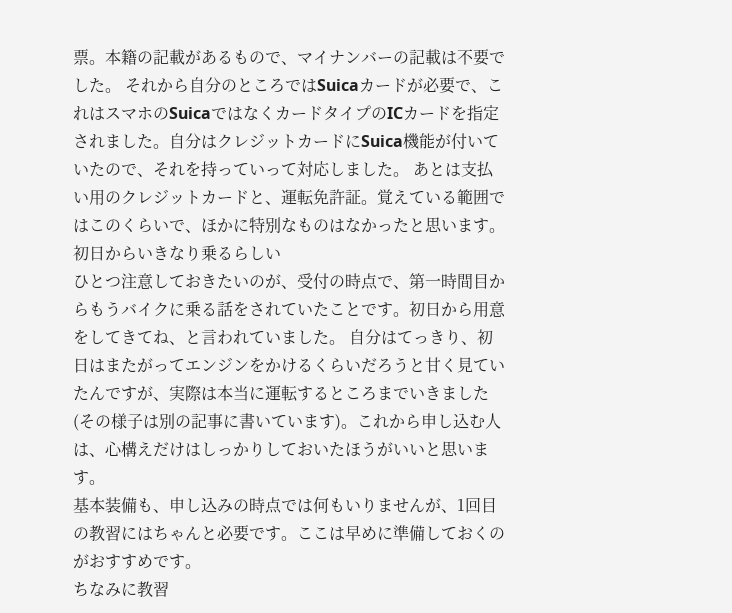票。本籍の記載があるもので、マイナンバーの記載は不要でした。 それから自分のところではSuicaカードが必要で、これはスマホのSuicaではなくカードタイプのICカードを指定されました。自分はクレジットカードにSuica機能が付いていたので、それを持っていって対応しました。 あとは支払い用のクレジットカードと、運転免許証。覚えている範囲ではこのくらいで、ほかに特別なものはなかったと思います。
初日からいきなり乗るらしい
ひとつ注意しておきたいのが、受付の時点で、第一時間目からもうバイクに乗る話をされていたことです。初日から用意をしてきてね、と言われていました。 自分はてっきり、初日はまたがってエンジンをかけるくらいだろうと甘く見ていたんですが、実際は本当に運転するところまでいきました(その様子は別の記事に書いています)。これから申し込む人は、心構えだけはしっかりしておいたほうがいいと思います。
基本装備も、申し込みの時点では何もいりませんが、1回目の教習にはちゃんと必要です。ここは早めに準備しておくのがおすすめです。
ちなみに教習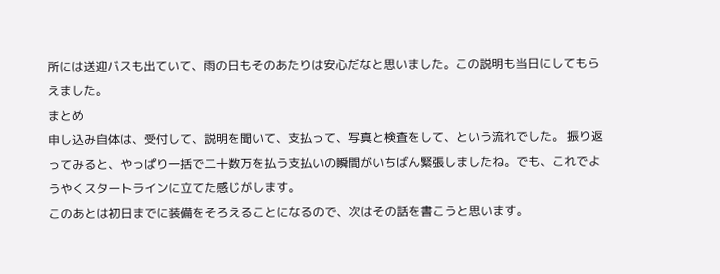所には送迎バスも出ていて、雨の日もそのあたりは安心だなと思いました。この説明も当日にしてもらえました。
まとめ
申し込み自体は、受付して、説明を聞いて、支払って、写真と検査をして、という流れでした。 振り返ってみると、やっぱり一括で二十数万を払う支払いの瞬間がいちばん緊張しましたね。でも、これでようやくスタートラインに立てた感じがします。
このあとは初日までに装備をそろえることになるので、次はその話を書こうと思います。